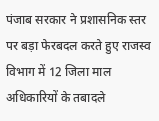पंजाब सरकार ने प्रशासनिक स्तर पर बड़ा फेरबदल करते हुए राजस्व विभाग में 12 जिला माल अधिकारियों के तबादले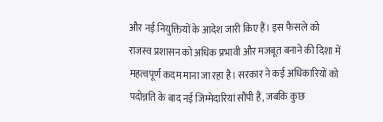और नई नियुक्तियों के आदेश जारी किए हैं। इस फैसले को राजस्व प्रशासन को अधिक प्रभावी और मजबूत बनाने की दिशा में महत्वपूर्ण कदम माना जा रहा है। सरकार ने कई अधिकारियों को पदोन्नति के बाद नई जिम्मेदारियां सौंपी हैं, जबकि कुछ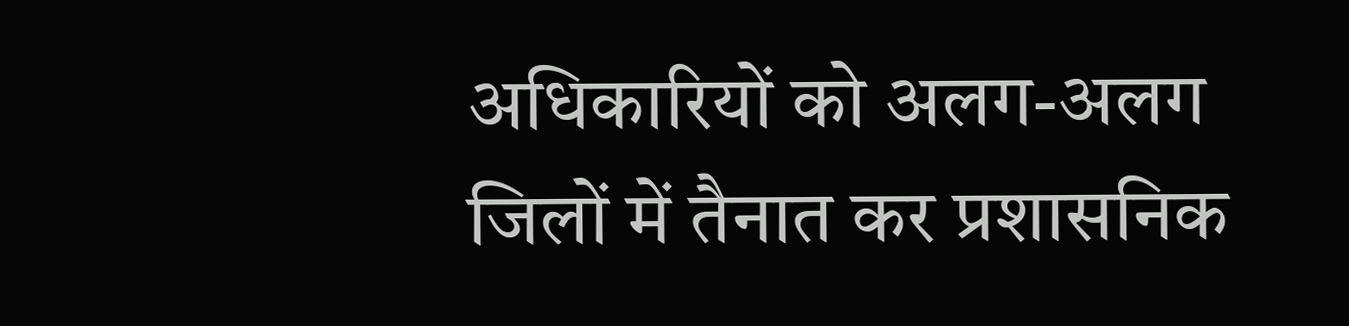अधिकारियों को अलग-अलग जिलों में तैनात कर प्रशासनिक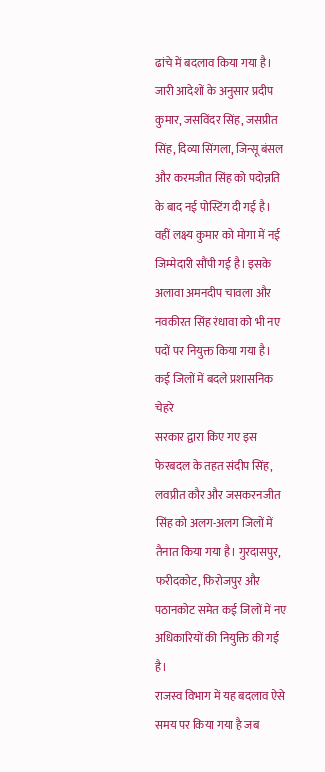ढांचे में बदलाव किया गया है।
जारी आदेशों के अनुसार प्रदीप कुमार, जसविंदर सिंह, जसप्रीत सिंह, दिव्या सिंगला, जिन्सू बंसल और करमजीत सिंह को पदोन्नति के बाद नई पोस्टिंग दी गई है। वहीं लक्ष्य कुमार को मोगा में नई जिम्मेदारी सौंपी गई है। इसके अलावा अमनदीप चावला और नवकीरत सिंह रंधावा को भी नए पदों पर नियुक्त किया गया है।
कई जिलों में बदले प्रशासनिक चेहरे
सरकार द्वारा किए गए इस फेरबदल के तहत संदीप सिंह, लवप्रीत कौर और जसकरनजीत सिंह को अलग-अलग जिलों में तैनात किया गया है। गुरदासपुर, फरीदकोट, फिरोजपुर और पठानकोट समेत कई जिलों में नए अधिकारियों की नियुक्ति की गई है।
राजस्व विभाग में यह बदलाव ऐसे समय पर किया गया है जब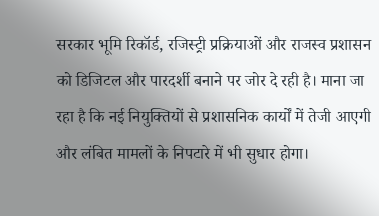सरकार भूमि रिकॉर्ड, रजिस्ट्री प्रक्रियाओं और राजस्व प्रशासन को डिजिटल और पारदर्शी बनाने पर जोर दे रही है। माना जा रहा है कि नई नियुक्तियों से प्रशासनिक कार्यों में तेजी आएगी और लंबित मामलों के निपटारे में भी सुधार होगा।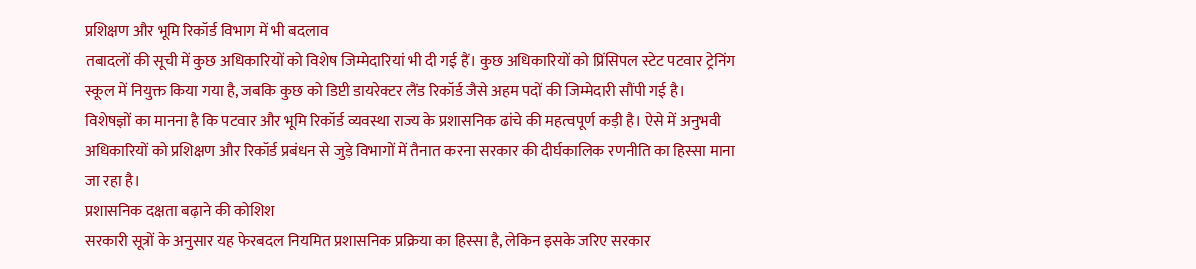प्रशिक्षण और भूमि रिकॉर्ड विभाग में भी बदलाव
तबादलों की सूची में कुछ अधिकारियों को विशेष जिम्मेदारियां भी दी गई हैं। कुछ अधिकारियों को प्रिंसिपल स्टेट पटवार ट्रेनिंग स्कूल में नियुक्त किया गया है, जबकि कुछ को डिप्टी डायरेक्टर लैंड रिकॉर्ड जैसे अहम पदों की जिम्मेदारी सौंपी गई है।
विशेषज्ञों का मानना है कि पटवार और भूमि रिकॉर्ड व्यवस्था राज्य के प्रशासनिक ढांचे की महत्वपूर्ण कड़ी है। ऐसे में अनुभवी अधिकारियों को प्रशिक्षण और रिकॉर्ड प्रबंधन से जुड़े विभागों में तैनात करना सरकार की दीर्घकालिक रणनीति का हिस्सा माना जा रहा है।
प्रशासनिक दक्षता बढ़ाने की कोशिश
सरकारी सूत्रों के अनुसार यह फेरबदल नियमित प्रशासनिक प्रक्रिया का हिस्सा है, लेकिन इसके जरिए सरकार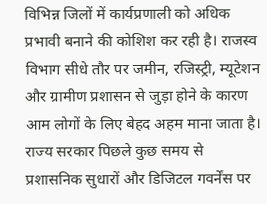विभिन्न जिलों में कार्यप्रणाली को अधिक प्रभावी बनाने की कोशिश कर रही है। राजस्व विभाग सीधे तौर पर जमीन, रजिस्ट्री, म्यूटेशन और ग्रामीण प्रशासन से जुड़ा होने के कारण आम लोगों के लिए बेहद अहम माना जाता है।
राज्य सरकार पिछले कुछ समय से प्रशासनिक सुधारों और डिजिटल गवर्नेंस पर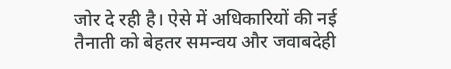जोर दे रही है। ऐसे में अधिकारियों की नई तैनाती को बेहतर समन्वय और जवाबदेही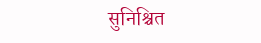सुनिश्चित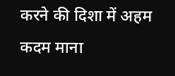करने की दिशा में अहम कदम माना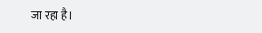जा रहा है।